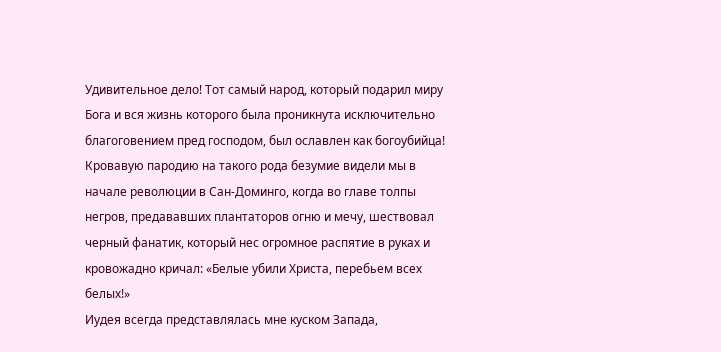Удивительное дело! Тот самый народ, который подарил миру Бога и вся жизнь которого была проникнута исключительно благоговением пред господом, был ославлен как богоубийца! Кровавую пародию на такого рода безумие видели мы в начале революции в Сан-Доминго, когда во главе толпы негров, предававших плантаторов огню и мечу, шествовал черный фанатик, который нес огромное распятие в руках и кровожадно кричал: «Белые убили Христа, перебьем всех белых!»
Иудея всегда представлялась мне куском Запада,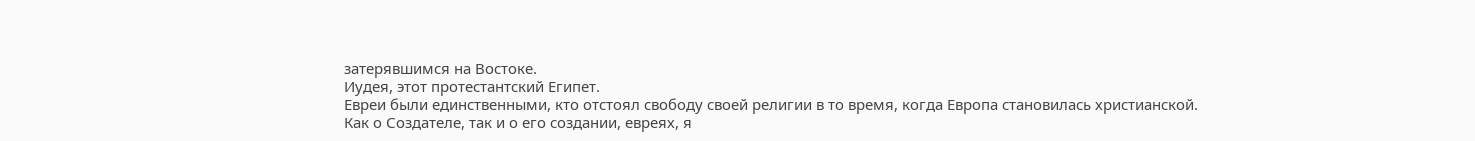затерявшимся на Востоке.
Иудея, этот протестантский Египет.
Евреи были единственными, кто отстоял свободу своей религии в то время, когда Европа становилась христианской.
Как о Создателе, так и о его создании, евреях, я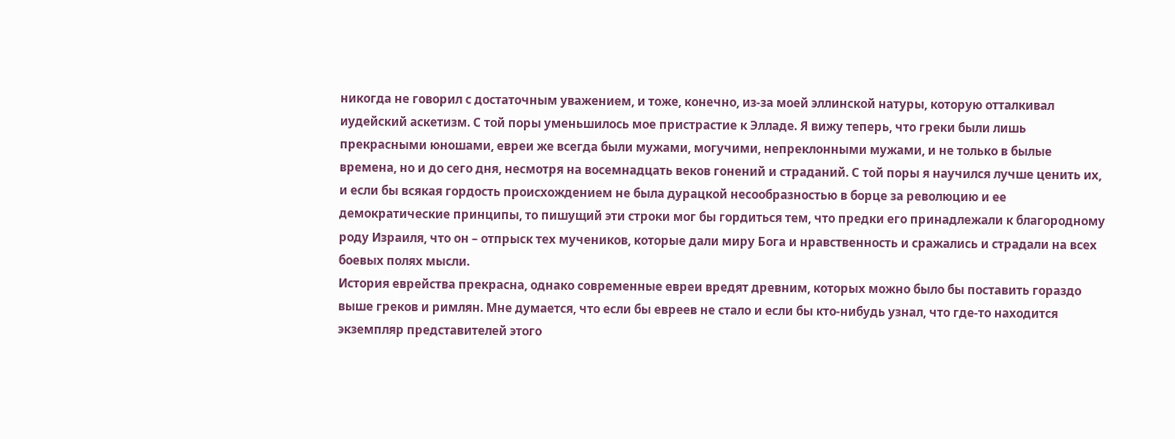никогда не говорил с достаточным уважением, и тоже, конечно, из-за моей эллинской натуры, которую отталкивал иудейский аскетизм. С той поры уменьшилось мое пристрастие к Элладе. Я вижу теперь, что греки были лишь прекрасными юношами, евреи же всегда были мужами, могучими, непреклонными мужами, и не только в былые времена, но и до сего дня, несмотря на восемнадцать веков гонений и страданий. С той поры я научился лучше ценить их, и если бы всякая гордость происхождением не была дурацкой несообразностью в борце за революцию и ее демократические принципы, то пишущий эти строки мог бы гордиться тем, что предки его принадлежали к благородному роду Израиля, что он – отпрыск тех мучеников, которые дали миру Бога и нравственность и сражались и страдали на всех боевых полях мысли.
История еврейства прекрасна, однако современные евреи вредят древним, которых можно было бы поставить гораздо выше греков и римлян. Мне думается, что если бы евреев не стало и если бы кто-нибудь узнал, что где-то находится экземпляр представителей этого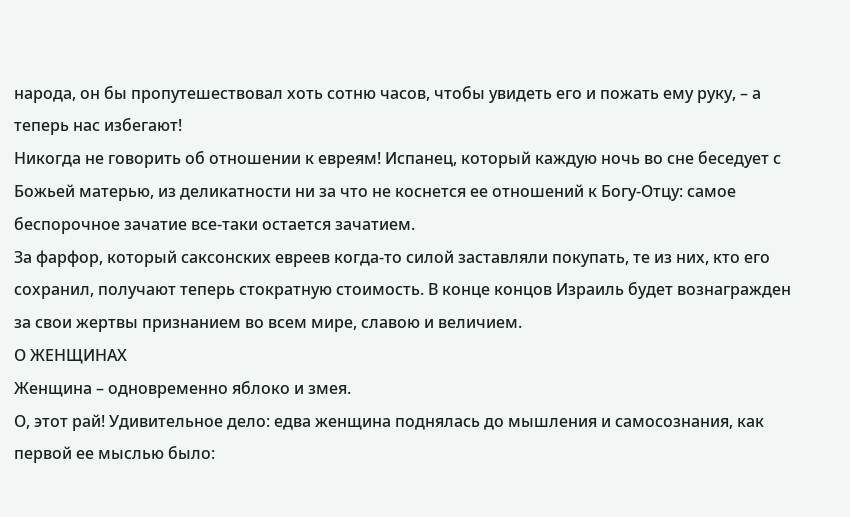народа, он бы пропутешествовал хоть сотню часов, чтобы увидеть его и пожать ему руку, – а теперь нас избегают!
Никогда не говорить об отношении к евреям! Испанец, который каждую ночь во сне беседует с Божьей матерью, из деликатности ни за что не коснется ее отношений к Богу-Отцу: самое беспорочное зачатие все-таки остается зачатием.
За фарфор, который саксонских евреев когда-то силой заставляли покупать, те из них, кто его сохранил, получают теперь стократную стоимость. В конце концов Израиль будет вознагражден за свои жертвы признанием во всем мире, славою и величием.
О ЖЕНЩИНАХ
Женщина – одновременно яблоко и змея.
О, этот рай! Удивительное дело: едва женщина поднялась до мышления и самосознания, как первой ее мыслью было: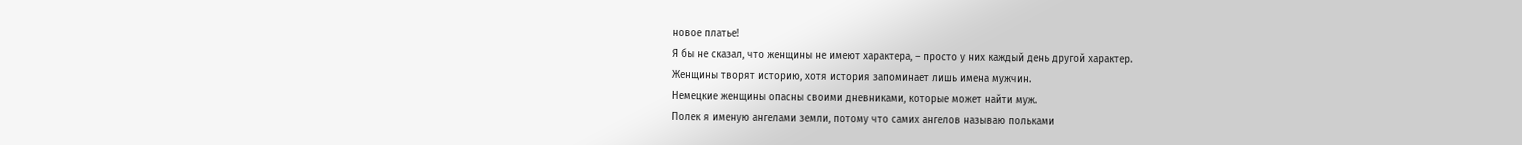новое платье!
Я бы не сказал, что женщины не имеют характера, – просто у них каждый день другой характер.
Женщины творят историю, хотя история запоминает лишь имена мужчин.
Немецкие женщины опасны своими дневниками, которые может найти муж.
Полек я именую ангелами земли, потому что самих ангелов называю польками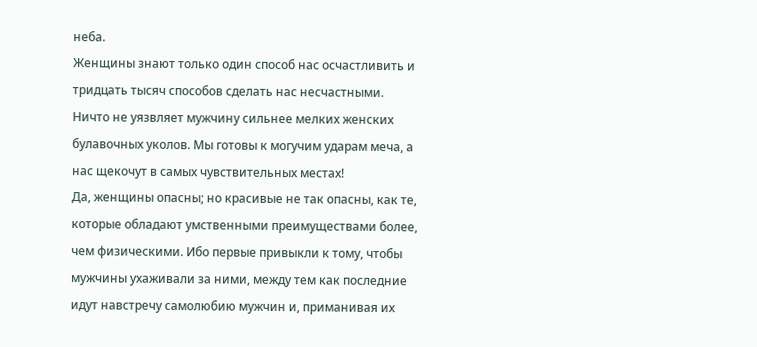неба.
Женщины знают только один способ нас осчастливить и тридцать тысяч способов сделать нас несчастными.
Ничто не уязвляет мужчину сильнее мелких женских булавочных уколов. Мы готовы к могучим ударам меча, а нас щекочут в самых чувствительных местах!
Да, женщины опасны; но красивые не так опасны, как те, которые обладают умственными преимуществами более, чем физическими. Ибо первые привыкли к тому, чтобы мужчины ухаживали за ними, между тем как последние идут навстречу самолюбию мужчин и, приманивая их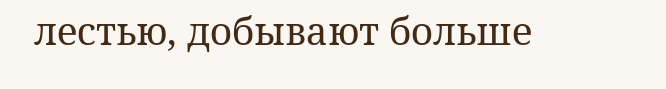лестью, добывают больше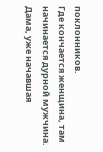поклонников.
Где кончается женщина, там начинается дурной мужчина.
Дама, уже начавшая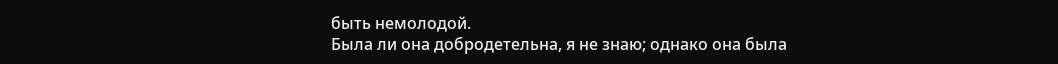быть немолодой.
Была ли она добродетельна, я не знаю; однако она была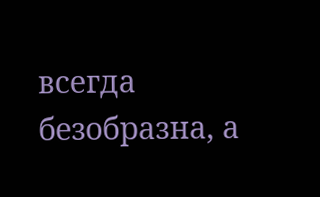всегда безобразна, а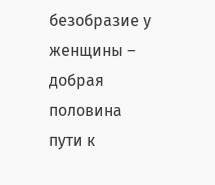безобразие у женщины – добрая половина пути к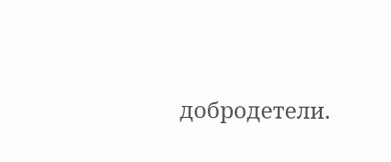добродетели.